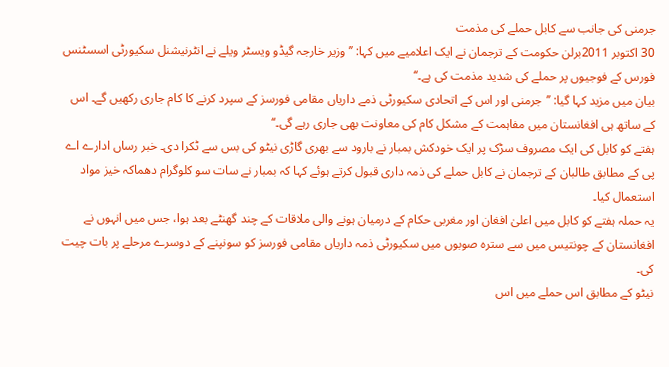جرمنی کی جانب سے کابل حملے کی مذمت
30 اکتوبر 2011برلن حکومت کے ترجمان نے ایک اعلامیے میں کہا: ’’وزیر خارجہ گیڈو ویسٹر ویلے نے انٹرنیشنل سکیورٹی اسسٹنس فورس کے فوجیوں پر حملے کی شدید مذمت کی ہے۔‘‘
بیان میں مزید کہا گیا: ’’جرمنی اور اس کے اتحادی سکیورٹی ذمے داریاں مقامی فورسز کے سپرد کرنے کا کام جاری رکھیں گے۔ اس کے ساتھ ہی افغانستان میں مفاہمت کے مشکل کام کی معاونت بھی جاری رہے گی۔‘‘
ہفتے کو کابل کی ایک مصروف سڑک پر ایک خودکش بمبار نے بارود سے بھری گاڑی نیٹو کی بس سے ٹکرا دی۔ خبر رساں ادارے اے پی کے مطابق طالبان کے ترجمان نے کابل حملے کی ذمہ داری قبول کرتے ہوئے کہا کہ بمبار نے سات سو کلوگرام دھماکہ خیز مواد استعمال کیا۔
یہ حملہ ہفتے کو کابل میں اعلیٰ افغان اور مغربی حکام کے درمیان ہونے والی ملاقات کے چند گھنٹے بعد ہوا، جس میں انہوں نے افغانستان کے چونتیس میں سے سترہ صوبوں میں سکیورٹی ذمہ داریاں مقامی فورسز کو سونپنے کے دوسرے مرحلے پر بات چیت کی۔
نیٹو کے مطابق اس حملے میں اس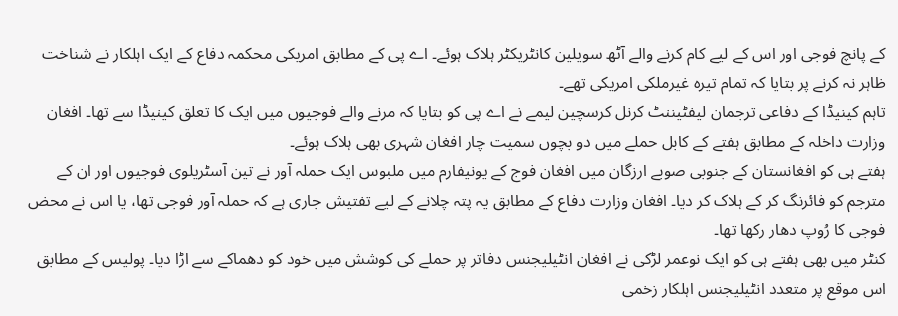کے پانچ فوجی اور اس کے لیے کام کرنے والے آٹھ سویلین کانٹریکٹر ہلاک ہوئے۔ اے پی کے مطابق امریکی محکمہ دفاع کے ایک اہلکار نے شناخت ظاہر نہ کرنے پر بتایا کہ تمام تیرہ غیرملکی امریکی تھے۔
تاہم کینیڈا کے دفاعی ترجمان لیفٹیننٹ کرنل کرسچین لیمے نے اے پی کو بتایا کہ مرنے والے فوجیوں میں ایک کا تعلق کینیڈا سے تھا۔ افغان وزارت داخلہ کے مطابق ہفتے کے کابل حملے میں دو بچوں سمیت چار افغان شہری بھی ہلاک ہوئے۔
ہفتے ہی کو افغانستان کے جنوبی صوبے ارزگان میں افغان فوج کے یونیفارم میں ملبوس ایک حملہ آور نے تین آسٹریلوی فوجیوں اور ان کے مترجم کو فائرنگ کر کے ہلاک کر دیا۔ افغان وزارت دفاع کے مطابق یہ پتہ چلانے کے لیے تفتیش جاری ہے کہ حملہ آور فوجی تھا، یا اس نے محض فوجی کا رُوپ دھار رکھا تھا۔
کنٹر میں بھی ہفتے ہی کو ایک نوعمر لڑکی نے افغان انٹیلیجنس دفاتر پر حملے کی کوشش میں خود کو دھماکے سے اڑا دیا۔ پولیس کے مطابق اس موقع پر متعدد انٹیلیجنس اہلکار زخمی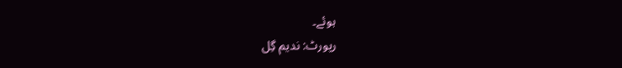ہوئے۔
رپورٹ: ندیم گِل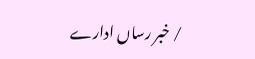/ خبر رساں ادارے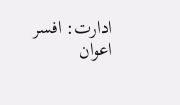ادارت: افسر اعوان